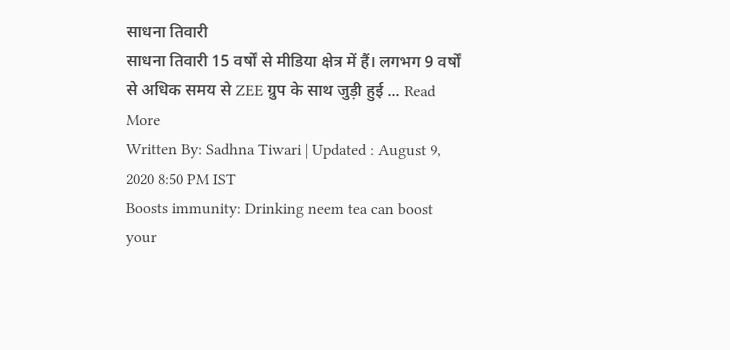साधना तिवारी
साधना तिवारी 15 वर्षों से मीडिया क्षेत्र में हैं। लगभग 9 वर्षों से अधिक समय से ZEE ग्रुप के साथ जुड़ी हुई ... Read More
Written By: Sadhna Tiwari | Updated : August 9, 2020 8:50 PM IST
Boosts immunity: Drinking neem tea can boost your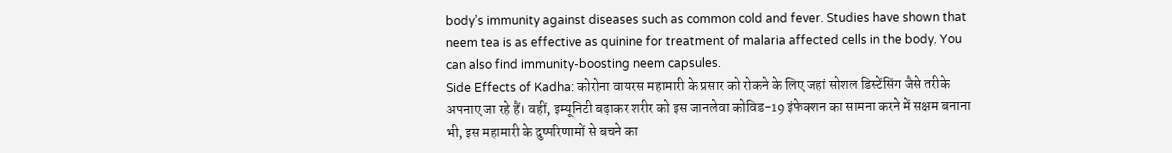body’s immunity against diseases such as common cold and fever. Studies have shown that neem tea is as effective as quinine for treatment of malaria affected cells in the body. You can also find immunity-boosting neem capsules.
Side Effects of Kadha: कोरोना वायरस महामारी के प्रसार को रोकने के लिए जहां सोशल डिस्टेंसिंग जैसे तरीके अपनाए जा रहे हैं। वहीं, इम्यूनिटी बढ़ाकर शरीर को इस जानलेवा कोविड-19 इंफेक्शन का सामना करने में सक्षम बनाना भी, इस महामारी के दुष्परिणामों से बचने का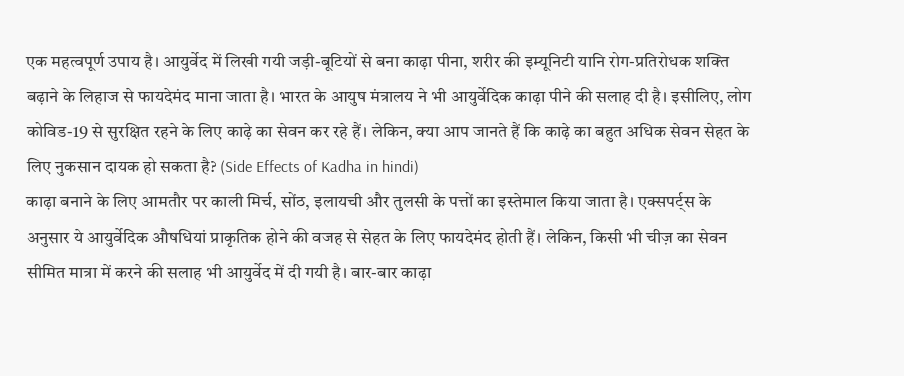एक महत्वपूर्ण उपाय है। आयुर्वेद में लिखी गयी जड़ी-बूटियों से बना काढ़ा पीना, शरीर की इम्यूनिटी यानि रोग-प्रतिरोधक शक्ति बढ़ाने के लिहाज से फायदेमंद माना जाता है। भारत के आयुष मंत्रालय ने भी आयुर्वेदिक काढ़ा पीने की सलाह दी है। इसीलिए, लोग कोविड-19 से सुरक्षित रहने के लिए काढ़े का सेवन कर रहे हैं। लेकिन, क्या आप जानते हैं कि काढ़े का बहुत अधिक सेवन सेहत के लिए नुकसान दायक हो सकता है? (Side Effects of Kadha in hindi)
काढ़ा बनाने के लिए आमतौर पर काली मिर्च, सोंठ, इलायची और तुलसी के पत्तों का इस्तेमाल किया जाता है। एक्सपर्ट्स के अनुसार ये आयुर्वेदिक औषधियां प्राकृतिक होने की वजह से सेहत के लिए फायदेमंद होती हैं। लेकिन, किसी भी चीज़ का सेवन सीमित मात्रा में करने की सलाह भी आयुर्वेद में दी गयी है। बार-बार काढ़ा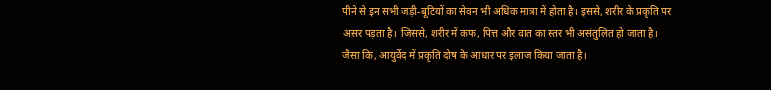पीने से इन सभी जड़ी-बूटियों का सेवन भी अधिक मात्रा में होता है। इससे, शरीर के प्रकृति पर असर पड़ता है। जिससे, शरीर में कफ, पित्त और वात का स्तर भी असंतुलित हो जाता है। जैसा कि, आयुर्वेद में प्रकृति दोष के आधार पर इलाज किया जाता है।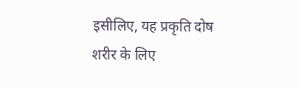इसीलिए, यह प्रकृति दोष शरीर के लिए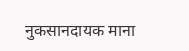नुकसानदायक माना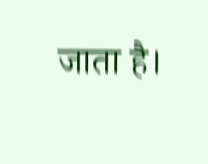जाता है।